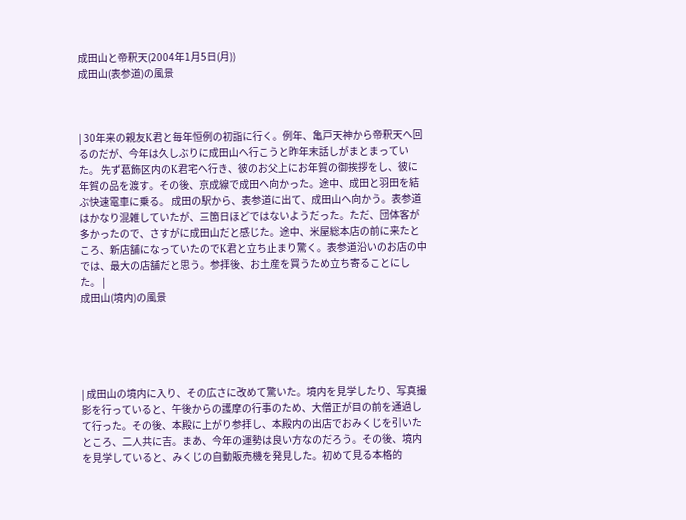成田山と帝釈天(2004年1月5日(月))
成田山(表参道)の風景



| 30年来の親友K君と毎年恒例の初詣に行く。例年、亀戸天神から帝釈天へ回るのだが、今年は久しぶりに成田山へ行こうと昨年末話しがまとまっていた。 先ず葛飾区内のK君宅へ行き、彼のお父上にお年賀の御挨拶をし、彼に年賀の品を渡す。その後、京成線で成田へ向かった。途中、成田と羽田を結ぶ快速電車に乗る。 成田の駅から、表参道に出て、成田山へ向かう。表参道はかなり混雑していたが、三箇日ほどではないようだった。ただ、団体客が多かったので、さすがに成田山だと感じた。途中、米屋総本店の前に来たところ、新店舗になっていたのでK君と立ち止まり驚く。表参道沿いのお店の中では、最大の店舗だと思う。参拝後、お土産を買うため立ち寄ることにした。 |
成田山(境内)の風景





| 成田山の境内に入り、その広さに改めて驚いた。境内を見学したり、写真撮影を行っていると、午後からの護摩の行事のため、大僧正が目の前を通過して行った。その後、本殿に上がり参拝し、本殿内の出店でおみくじを引いたところ、二人共に吉。まあ、今年の運勢は良い方なのだろう。その後、境内を見学していると、みくじの自動販売機を発見した。初めて見る本格的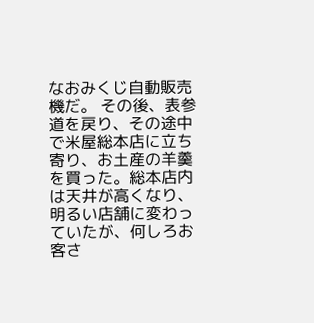なおみくじ自動販売機だ。 その後、表参道を戻り、その途中で米屋総本店に立ち寄り、お土産の羊羹を買った。総本店内は天井が高くなり、明るい店舗に変わっていたが、何しろお客さ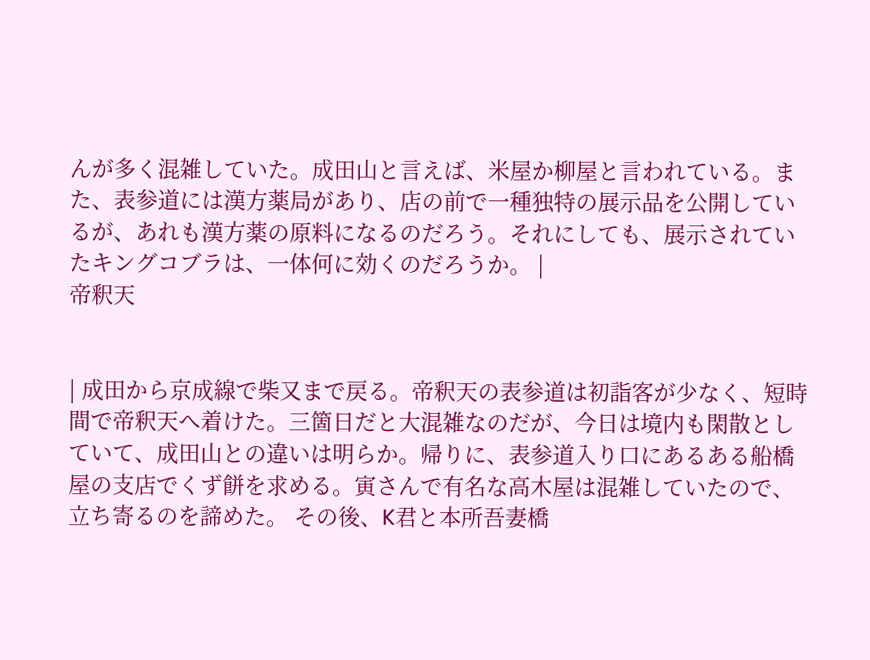んが多く混雑していた。成田山と言えば、米屋か柳屋と言われている。また、表参道には漢方薬局があり、店の前で一種独特の展示品を公開しているが、あれも漢方薬の原料になるのだろう。それにしても、展示されていたキングコブラは、一体何に効くのだろうか。 |
帝釈天


| 成田から京成線で柴又まで戻る。帝釈天の表参道は初詣客が少なく、短時間で帝釈天へ着けた。三箇日だと大混雑なのだが、今日は境内も閑散としていて、成田山との違いは明らか。帰りに、表参道入り口にあるある船橋屋の支店でくず餅を求める。寅さんで有名な高木屋は混雑していたので、立ち寄るのを諦めた。 その後、K君と本所吾妻橋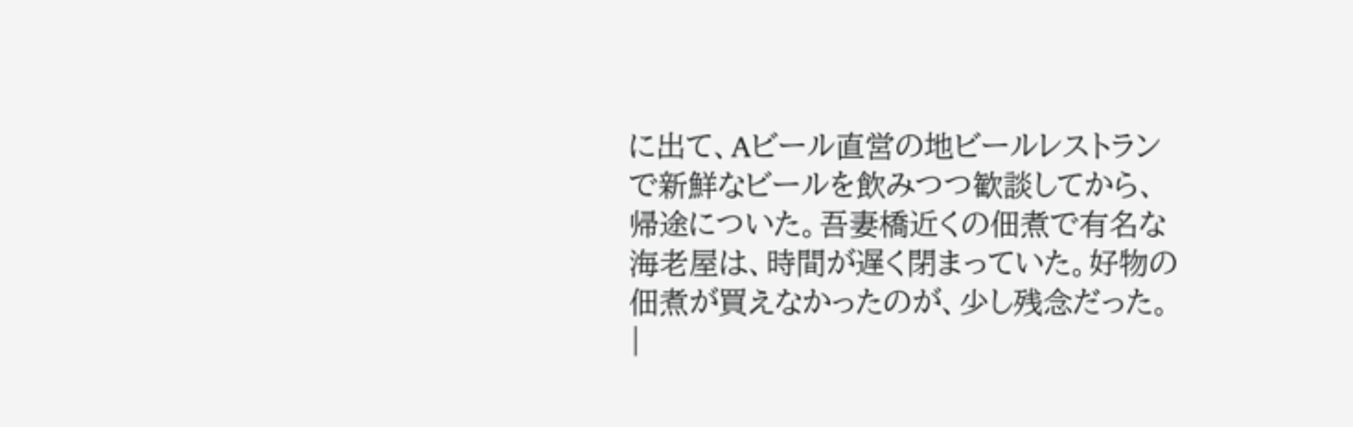に出て、Aビール直営の地ビールレストランで新鮮なビールを飲みつつ歓談してから、帰途についた。吾妻橋近くの佃煮で有名な海老屋は、時間が遅く閉まっていた。好物の佃煮が買えなかったのが、少し残念だった。 |